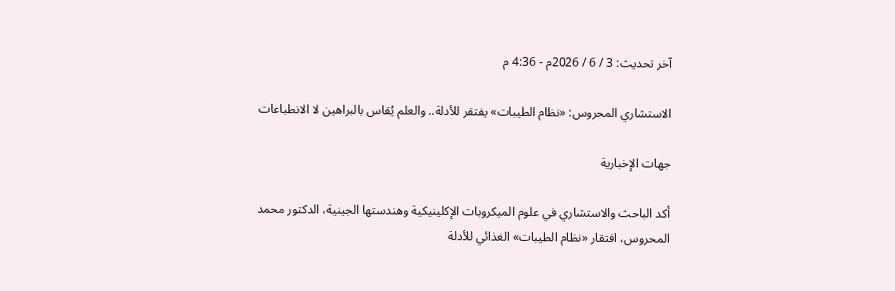آخر تحديث: 3 / 6 / 2026م - 4:36 م

الاستشاري المحروس: «نظام الطيبات» يفتقر للأدلة.. والعلم يُقاس بالبراهين لا الانطباعات

جهات الإخبارية

أكد الباحث والاستشاري في علوم الميكروبات الإكلينيكية وهندستها الجينية، الدكتور محمد المحروس، افتقار «نظام الطيبات» الغذائي للأدلة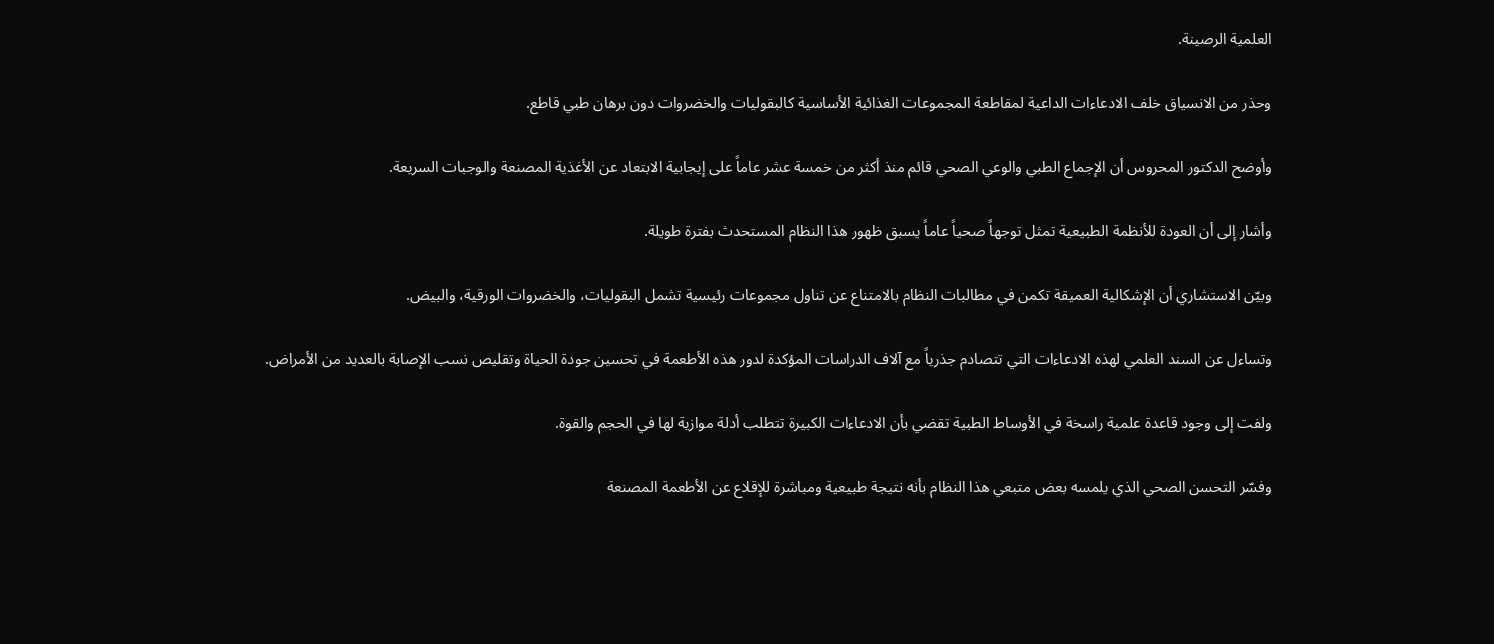العلمية الرصينة.

وحذر من الانسياق خلف الادعاءات الداعية لمقاطعة المجموعات الغذائية الأساسية كالبقوليات والخضروات دون برهان طبي قاطع.

وأوضح الدكتور المحروس أن الإجماع الطبي والوعي الصحي قائم منذ أكثر من خمسة عشر عاماً على إيجابية الابتعاد عن الأغذية المصنعة والوجبات السريعة.

وأشار إلى أن العودة للأنظمة الطبيعية تمثل توجهاً صحياً عاماً يسبق ظهور هذا النظام المستحدث بفترة طويلة.

وبيّن الاستشاري أن الإشكالية العميقة تكمن في مطالبات النظام بالامتناع عن تناول مجموعات رئيسية تشمل البقوليات، والخضروات الورقية، والبيض.

وتساءل عن السند العلمي لهذه الادعاءات التي تتصادم جذرياً مع آلاف الدراسات المؤكدة لدور هذه الأطعمة في تحسين جودة الحياة وتقليص نسب الإصابة بالعديد من الأمراض.

ولفت إلى وجود قاعدة علمية راسخة في الأوساط الطبية تقضي بأن الادعاءات الكبيرة تتطلب أدلة موازية لها في الحجم والقوة.

وفسّر التحسن الصحي الذي يلمسه بعض متبعي هذا النظام بأنه نتيجة طبيعية ومباشرة للإقلاع عن الأطعمة المصنعة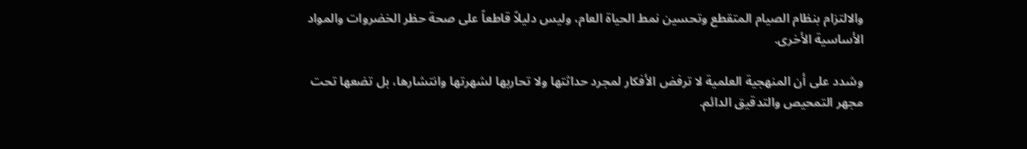والالتزام بنظام الصيام المتقطع وتحسين نمط الحياة العام، وليس دليلاً قاطعاً على صحة حظر الخضروات والمواد الأساسية الأخرى.

وشدد على أن المنهجية العلمية لا ترفض الأفكار لمجرد حداثتها ولا تحاربها لشهرتها وانتشارها، بل تضعها تحت مجهر التمحيص والتدقيق الدائم.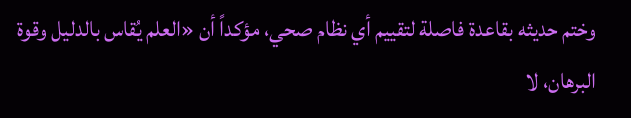وختم حديثه بقاعدة فاصلة لتقييم أي نظام صحي، مؤكداً أن «العلم يُقاس بالدليل وقوة البرهان، لا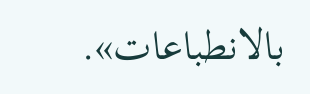بالانطباعات».